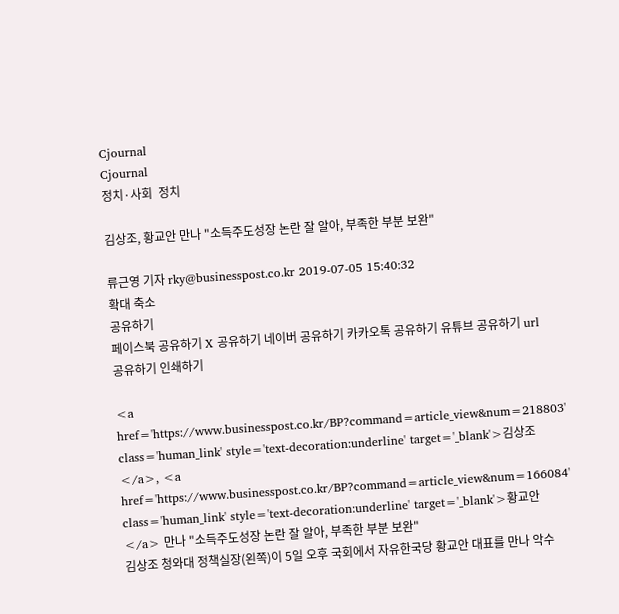Cjournal
Cjournal
정치·사회  정치

김상조, 황교안 만나 "소득주도성장 논란 잘 알아, 부족한 부분 보완"

류근영 기자 rky@businesspost.co.kr 2019-07-05 15:40:32
확대 축소
공유하기
페이스북 공유하기 X 공유하기 네이버 공유하기 카카오톡 공유하기 유튜브 공유하기 url 공유하기 인쇄하기

<a href='https://www.businesspost.co.kr/BP?command=article_view&num=218803' class='human_link' style='text-decoration:underline' target='_blank'>김상조</a>, <a href='https://www.businesspost.co.kr/BP?command=article_view&num=166084' class='human_link' style='text-decoration:underline' target='_blank'>황교안</a> 만나 "소득주도성장 논란 잘 알아, 부족한 부분 보완"
김상조 청와대 정책실장(왼쪽)이 5일 오후 국회에서 자유한국당 황교안 대표를 만나 악수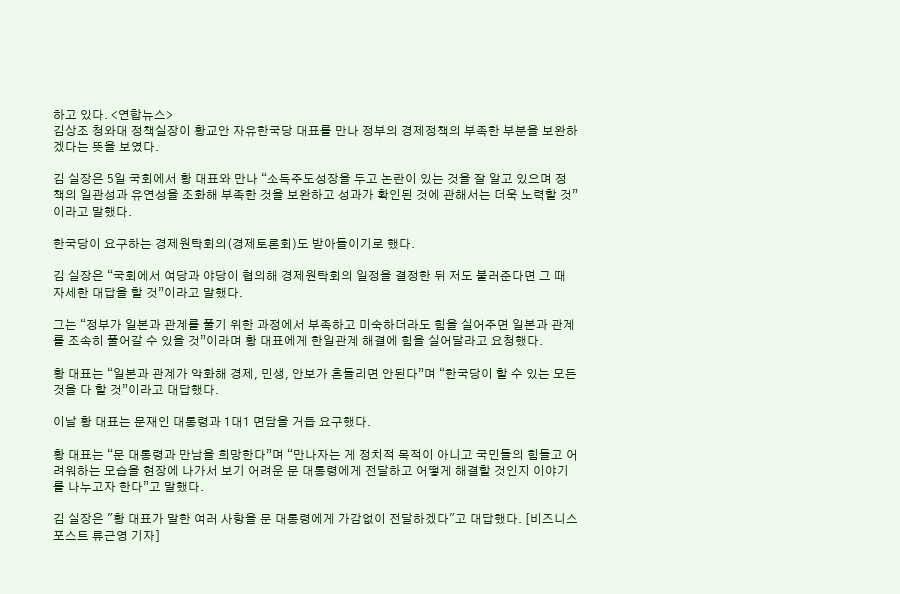하고 있다. <연합뉴스>
김상조 청와대 정책실장이 황교안 자유한국당 대표를 만나 정부의 경제정책의 부족한 부분을 보완하겠다는 뜻을 보였다.

김 실장은 5일 국회에서 황 대표와 만나 “소득주도성장을 두고 논란이 있는 것을 잘 알고 있으며 정책의 일관성과 유연성을 조화해 부족한 것을 보완하고 성과가 확인된 것에 관해서는 더욱 노력할 것”이라고 말했다.

한국당이 요구하는 경제원탁회의(경제토론회)도 받아들이기로 했다.

김 실장은 “국회에서 여당과 야당이 협의해 경제원탁회의 일정을 결정한 뒤 저도 불러준다면 그 때 자세한 대답을 할 것”이라고 말했다.

그는 “정부가 일본과 관계를 풀기 위한 과정에서 부족하고 미숙하더라도 힘을 실어주면 일본과 관계를 조속히 풀어갈 수 있을 것”이라며 황 대표에게 한일관계 해결에 힘을 실어달라고 요청했다.

황 대표는 “일본과 관계가 악화해 경제, 민생, 안보가 흔들리면 안된다”며 “한국당이 할 수 있는 모든 것을 다 할 것”이라고 대답했다.

이날 황 대표는 문재인 대통령과 1대1 면담을 거듭 요구했다.

황 대표는 “문 대통령과 만남을 희망한다”며 “만나자는 게 정치적 목적이 아니고 국민들의 힘들고 어려워하는 모습을 현장에 나가서 보기 어려운 문 대통령에게 전달하고 어떻게 해결할 것인지 이야기를 나누고자 한다”고 말했다.

김 실장은 "황 대표가 말한 여러 사항을 문 대통령에게 가감없이 전달하겠다"고 대답했다. [비즈니스포스트 류근영 기자]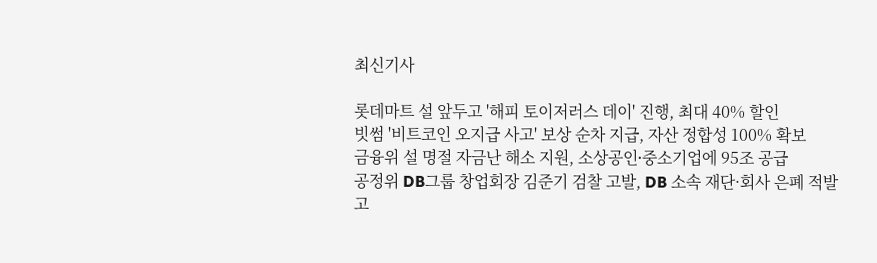최신기사

롯데마트 설 앞두고 '해피 토이저러스 데이' 진행, 최대 40% 할인
빗썸 '비트코인 오지급 사고' 보상 순차 지급, 자산 정합성 100% 확보
금융위 설 명절 자금난 해소 지원, 소상공인ᐧ중소기업에 95조 공급
공정위 DB그룹 창업회장 김준기 검찰 고발, DB 소속 재단·회사 은폐 적발
고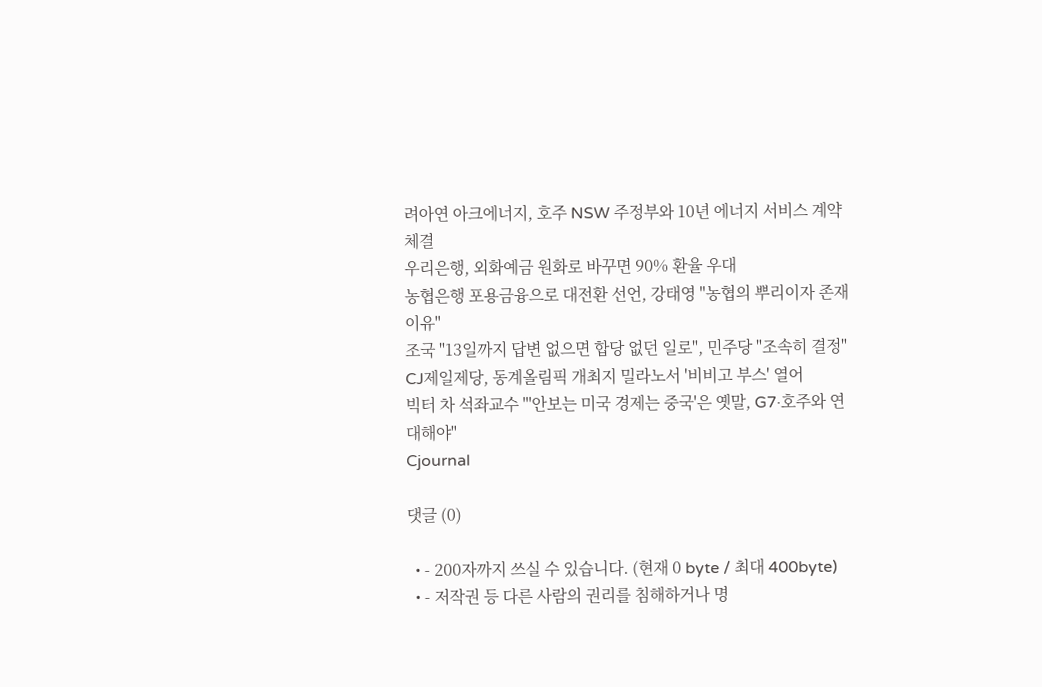려아연 아크에너지, 호주 NSW 주정부와 10년 에너지 서비스 계약 체결
우리은행, 외화예금 원화로 바꾸면 90% 환율 우대
농협은행 포용금융으로 대전환 선언, 강태영 "농협의 뿌리이자 존재 이유"
조국 "13일까지 답변 없으면 합당 없던 일로", 민주당 "조속히 결정"
CJ제일제당, 동계올림픽 개최지 밀라노서 '비비고 부스' 열어
빅터 차 석좌교수 "'안보는 미국 경제는 중국'은 옛말, G7·호주와 연대해야"
Cjournal

댓글 (0)

  • - 200자까지 쓰실 수 있습니다. (현재 0 byte / 최대 400byte)
  • - 저작권 등 다른 사람의 권리를 침해하거나 명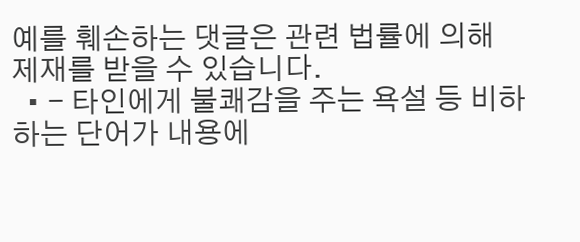예를 훼손하는 댓글은 관련 법률에 의해 제재를 받을 수 있습니다.
  • - 타인에게 불쾌감을 주는 욕설 등 비하하는 단어가 내용에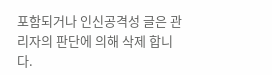포함되거나 인신공격성 글은 관리자의 판단에 의해 삭제 합니다.